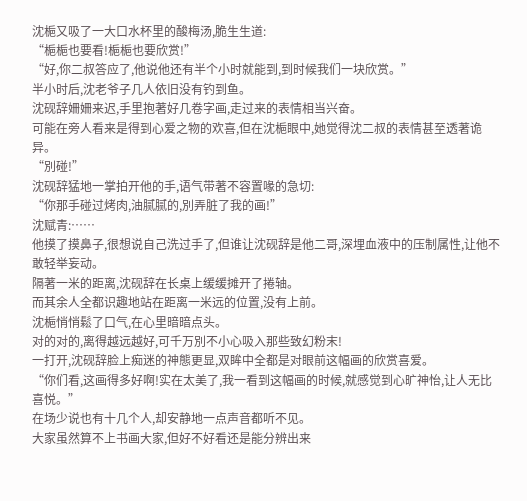沈梔又吸了一大口水杯里的酸梅汤,脆生生道:
“梔梔也要看!梔梔也要欣赏!”
“好,你二叔答应了,他说他还有半个小时就能到,到时候我们一块欣赏。”
半小时后,沈老爷子几人依旧没有钓到鱼。
沈砚辞姍姍来迟,手里抱著好几卷字画,走过来的表情相当兴奋。
可能在旁人看来是得到心爱之物的欢喜,但在沈梔眼中,她觉得沈二叔的表情甚至透著诡异。
“別碰!”
沈砚辞猛地一掌拍开他的手,语气带著不容置喙的急切:
“你那手碰过烤肉,油腻腻的,別弄脏了我的画!”
沈赋青:……
他摸了摸鼻子,很想说自己洗过手了,但谁让沈砚辞是他二哥,深埋血液中的压制属性,让他不敢轻举妄动。
隔著一米的距离,沈砚辞在长桌上缓缓摊开了捲轴。
而其余人全都识趣地站在距离一米远的位置,没有上前。
沈梔悄悄鬆了口气,在心里暗暗点头。
对的对的,离得越远越好,可千万別不小心吸入那些致幻粉末!
一打开,沈砚辞脸上痴迷的神態更显,双眸中全都是对眼前这幅画的欣赏喜爱。
“你们看,这画得多好啊!实在太美了,我一看到这幅画的时候,就感觉到心旷神怡,让人无比喜悦。”
在场少说也有十几个人,却安静地一点声音都听不见。
大家虽然算不上书画大家,但好不好看还是能分辨出来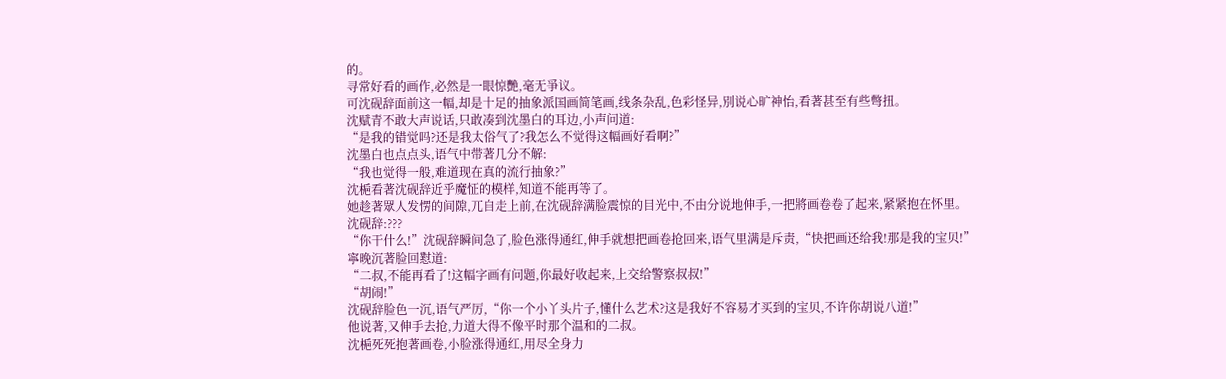的。
寻常好看的画作,必然是一眼惊艷,毫无爭议。
可沈砚辞面前这一幅,却是十足的抽象派国画简笔画,线条杂乱,色彩怪异,別说心旷神怡,看著甚至有些彆扭。
沈赋青不敢大声说话,只敢凑到沈墨白的耳边,小声问道:
“是我的错觉吗?还是我太俗气了?我怎么不觉得这幅画好看啊?”
沈墨白也点点头,语气中带著几分不解:
“我也觉得一般,难道现在真的流行抽象?”
沈梔看著沈砚辞近乎魔怔的模样,知道不能再等了。
她趁著眾人发愣的间隙,兀自走上前,在沈砚辞满脸震惊的目光中,不由分说地伸手,一把將画卷卷了起来,紧紧抱在怀里。
沈砚辞:???
“你干什么!”沈砚辞瞬间急了,脸色涨得通红,伸手就想把画卷抢回来,语气里满是斥责,“快把画还给我!那是我的宝贝!”
寧晚沉著脸回懟道:
“二叔,不能再看了!这幅字画有问题,你最好收起来,上交给警察叔叔!”
“胡闹!”
沈砚辞脸色一沉,语气严厉,“你一个小丫头片子,懂什么艺术?这是我好不容易才买到的宝贝,不许你胡说八道!”
他说著,又伸手去抢,力道大得不像平时那个温和的二叔。
沈梔死死抱著画卷,小脸涨得通红,用尽全身力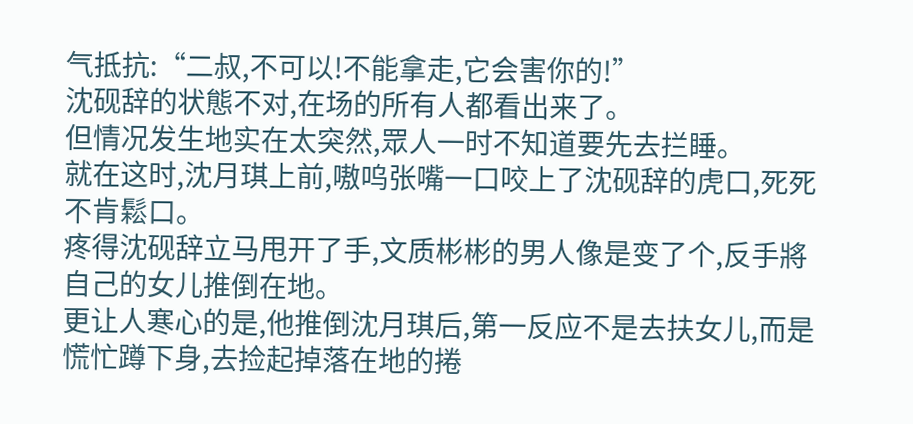气抵抗:“二叔,不可以!不能拿走,它会害你的!”
沈砚辞的状態不对,在场的所有人都看出来了。
但情况发生地实在太突然,眾人一时不知道要先去拦睡。
就在这时,沈月琪上前,嗷呜张嘴一口咬上了沈砚辞的虎口,死死不肯鬆口。
疼得沈砚辞立马甩开了手,文质彬彬的男人像是变了个,反手將自己的女儿推倒在地。
更让人寒心的是,他推倒沈月琪后,第一反应不是去扶女儿,而是慌忙蹲下身,去捡起掉落在地的捲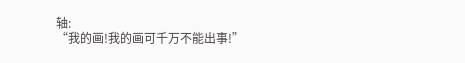轴:
“我的画!我的画可千万不能出事!”